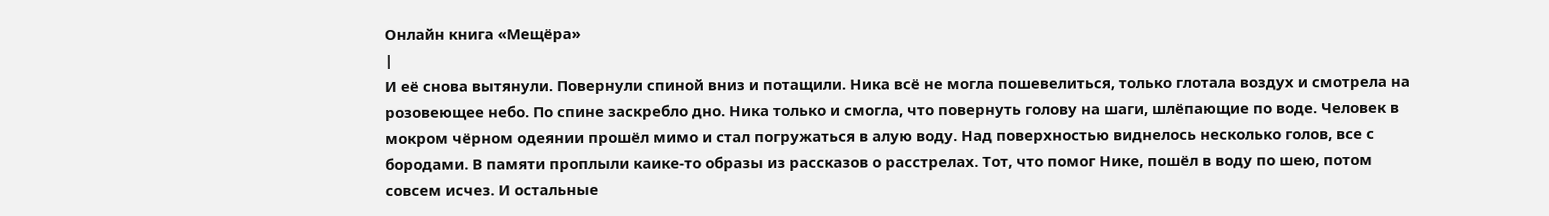Онлайн книга «Мещёра»
|
И её снова вытянули. Повернули спиной вниз и потащили. Ника всё не могла пошевелиться, только глотала воздух и смотрела на розовеющее небо. По спине заскребло дно. Ника только и смогла, что повернуть голову на шаги, шлёпающие по воде. Человек в мокром чёрном одеянии прошёл мимо и стал погружаться в алую воду. Над поверхностью виднелось несколько голов, все с бородами. В памяти проплыли каике-то образы из рассказов о расстрелах. Тот, что помог Нике, пошёл в воду по шею, потом совсем исчез. И остальные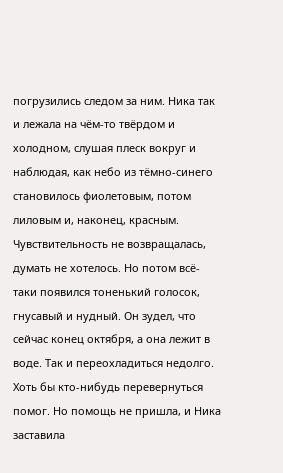погрузились следом за ним. Ника так и лежала на чём-то твёрдом и холодном, слушая плеск вокруг и наблюдая, как небо из тёмно-синего становилось фиолетовым, потом лиловым и, наконец, красным. Чувствительность не возвращалась, думать не хотелось. Но потом всё-таки появился тоненький голосок, гнусавый и нудный. Он зудел, что сейчас конец октября, а она лежит в воде. Так и переохладиться недолго. Хоть бы кто-нибудь перевернуться помог. Но помощь не пришла, и Ника заставила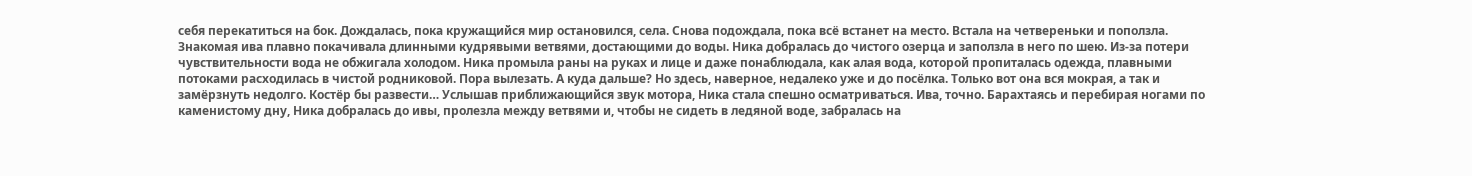себя перекатиться на бок. Дождалась, пока кружащийся мир остановился, села. Снова подождала, пока всё встанет на место. Встала на четвереньки и поползла. Знакомая ива плавно покачивала длинными кудрявыми ветвями, достающими до воды. Ника добралась до чистого озерца и заползла в него по шею. Из-за потери чувствительности вода не обжигала холодом. Ника промыла раны на руках и лице и даже понаблюдала, как алая вода, которой пропиталась одежда, плавными потоками расходилась в чистой родниковой. Пора вылезать. А куда дальше? Но здесь, наверное, недалеко уже и до посёлка. Только вот она вся мокрая, а так и замёрзнуть недолго. Костёр бы развести… Услышав приближающийся звук мотора, Ника стала спешно осматриваться. Ива, точно. Барахтаясь и перебирая ногами по каменистому дну, Ника добралась до ивы, пролезла между ветвями и, чтобы не сидеть в ледяной воде, забралась на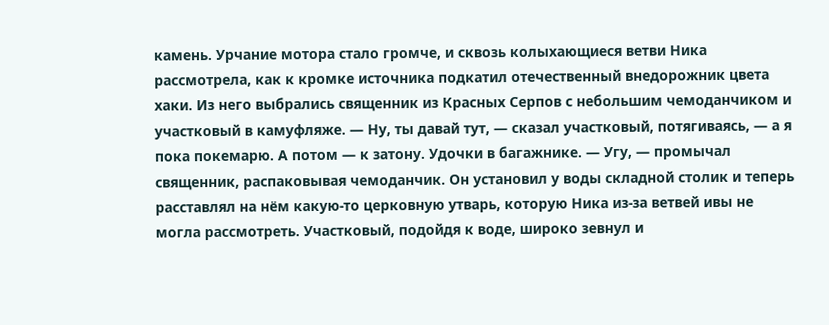камень. Урчание мотора стало громче, и сквозь колыхающиеся ветви Ника рассмотрела, как к кромке источника подкатил отечественный внедорожник цвета хаки. Из него выбрались священник из Красных Серпов с небольшим чемоданчиком и участковый в камуфляже. — Ну, ты давай тут, — сказал участковый, потягиваясь, — а я пока покемарю. А потом — к затону. Удочки в багажнике. — Угу, — промычал священник, распаковывая чемоданчик. Он установил у воды складной столик и теперь расставлял на нём какую-то церковную утварь, которую Ника из-за ветвей ивы не могла рассмотреть. Участковый, подойдя к воде, широко зевнул и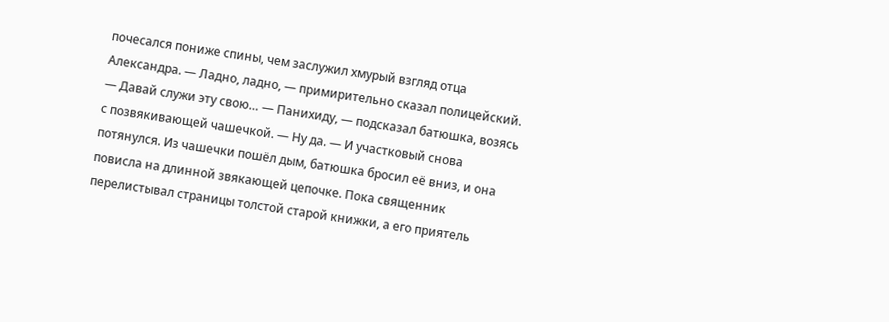почесался пониже спины, чем заслужил хмурый взгляд отца Александра. — Ладно, ладно, — примирительно сказал полицейский. — Давай служи эту свою… — Панихиду, — подсказал батюшка, возясь с позвякивающей чашечкой. — Ну да. — И участковый снова потянулся. Из чашечки пошёл дым, батюшка бросил её вниз, и она повисла на длинной звякающей цепочке. Пока священник перелистывал страницы толстой старой книжки, а его приятель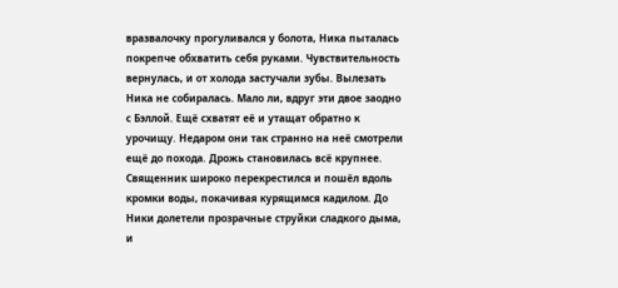вразвалочку прогуливался у болота, Ника пыталась покрепче обхватить себя руками. Чувствительность вернулась, и от холода застучали зубы. Вылезать Ника не собиралась. Мало ли, вдруг эти двое заодно с Бэллой. Ещё схватят её и утащат обратно к урочищу. Недаром они так странно на неё смотрели ещё до похода. Дрожь становилась всё крупнее. Священник широко перекрестился и пошёл вдоль кромки воды, покачивая курящимся кадилом. До Ники долетели прозрачные струйки сладкого дыма, и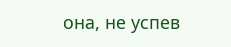она, не успев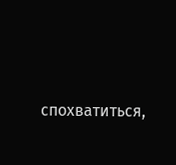спохватиться,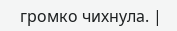громко чихнула. |